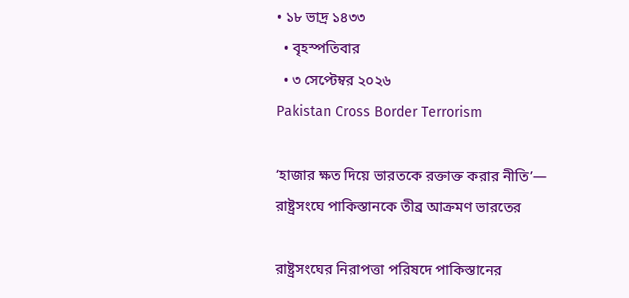• ১৮ ভাদ্র ১৪৩৩
  • বৃহস্পতিবার
  • ৩ সেপ্টেম্বর ২০২৬
Pakistan Cross Border Terrorism

‘হাজার ক্ষত দিয়ে ভারতকে রক্তাক্ত করার নীতি’— রাষ্ট্রসংঘে পাকিস্তানকে তীব্র আক্রমণ ভারতের

রাষ্ট্রসংঘের নিরাপত্তা পরিষদে পাকিস্তানের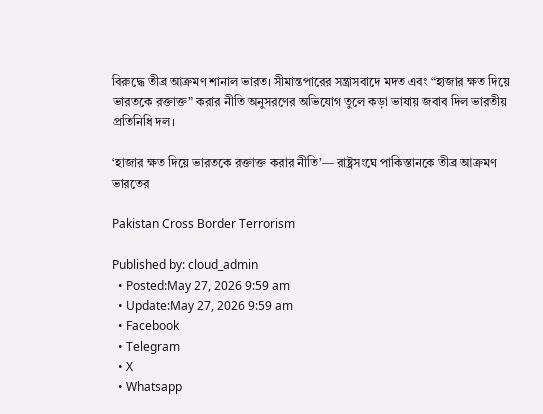বিরুদ্ধে তীব্র আক্রমণ শানাল ভারত। সীমান্তপারের সন্ত্রাসবাদে মদত এবং “হাজার ক্ষত দিয়ে ভারতকে রক্তাক্ত” করার নীতি অনুসরণের অভিযোগ তুলে কড়া ভাষায় জবাব দিল ভারতীয় প্রতিনিধি দল।

‘হাজার ক্ষত দিয়ে ভারতকে রক্তাক্ত করার নীতি’— রাষ্ট্রসংঘে পাকিস্তানকে তীব্র আক্রমণ ভারতের

Pakistan Cross Border Terrorism

Published by: cloud_admin
  • Posted:May 27, 2026 9:59 am
  • Update:May 27, 2026 9:59 am
  • Facebook
  • Telegram
  • X
  • Whatsapp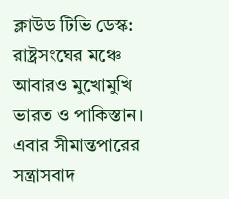ক্লাউড টিভি ডেস্ক: রাষ্ট্রসংঘের মঞ্চে আবারও মুখোমুখি ভারত ও পাকিস্তান। এবার সীমান্তপারের সন্ত্রাসবাদ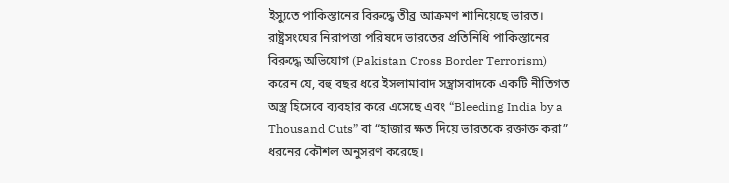ইস্যুতে পাকিস্তানের বিরুদ্ধে তীব্র আক্রমণ শানিয়েছে ভারত। রাষ্ট্রসংঘের নিরাপত্তা পরিষদে ভারতের প্রতিনিধি পাকিস্তানের বিরুদ্ধে অভিযোগ (Pakistan Cross Border Terrorism) করেন যে, বহু বছর ধরে ইসলামাবাদ সন্ত্রাসবাদকে একটি নীতিগত অস্ত্র হিসেবে ব্যবহার করে এসেছে এবং “Bleeding India by a Thousand Cuts” বা “হাজার ক্ষত দিয়ে ভারতকে রক্তাক্ত করা” ধরনের কৌশল অনুসরণ করেছে।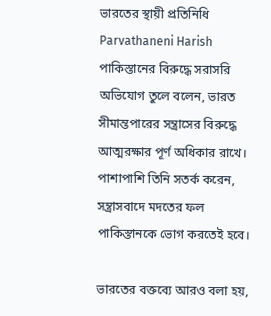ভারতের স্থায়ী প্রতিনিধি Parvathaneni Harish পাকিস্তানের বিরুদ্ধে সরাসরি অভিযোগ তুলে বলেন, ভারত সীমান্তপারের সন্ত্রাসের বিরুদ্ধে আত্মরক্ষার পূর্ণ অধিকার রাখে। পাশাপাশি তিনি সতর্ক করেন, সন্ত্রাসবাদে মদতের ফল পাকিস্তানকে ভোগ করতেই হবে।

ভারতের বক্তব্যে আরও বলা হয়,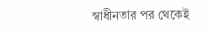স্বাধীনতার পর থেকেই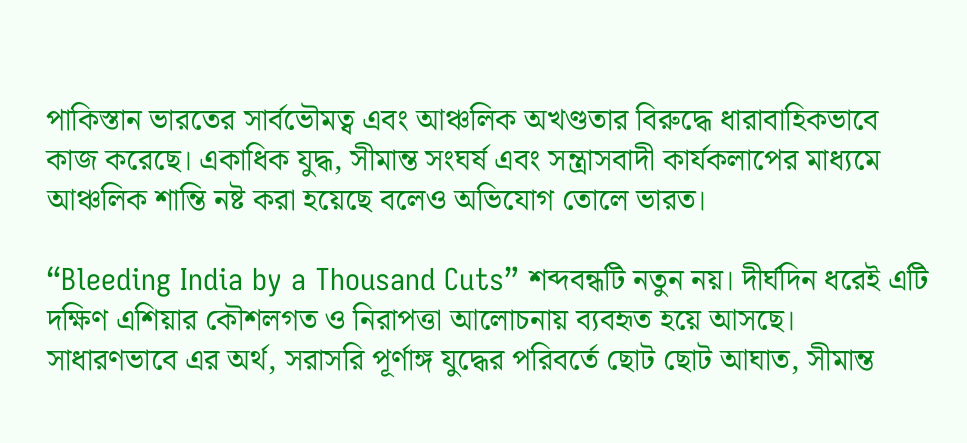পাকিস্তান ভারতের সার্বভৌমত্ব এবং আঞ্চলিক অখণ্ডতার বিরুদ্ধে ধারাবাহিকভাবে কাজ করেছে। একাধিক যুদ্ধ, সীমান্ত সংঘর্ষ এবং সন্ত্রাসবাদী কার্যকলাপের মাধ্যমে আঞ্চলিক শান্তি নষ্ট করা হয়েছে বলেও অভিযোগ তোলে ভারত।

“Bleeding India by a Thousand Cuts” শব্দবন্ধটি নতুন নয়। দীর্ঘদিন ধরেই এটি দক্ষিণ এশিয়ার কৌশলগত ও নিরাপত্তা আলোচনায় ব্যবহৃত হয়ে আসছে। সাধারণভাবে এর অর্থ, সরাসরি পূর্ণাঙ্গ যুদ্ধের পরিবর্তে ছোট ছোট আঘাত, সীমান্ত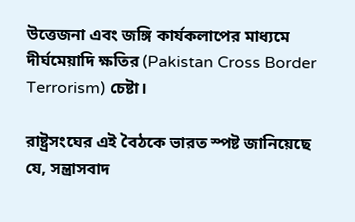উত্তেজনা এবং জঙ্গি কার্যকলাপের মাধ্যমে দীর্ঘমেয়াদি ক্ষতির (Pakistan Cross Border Terrorism) চেষ্টা।

রাষ্ট্রসংঘের এই বৈঠকে ভারত স্পষ্ট জানিয়েছে যে, সন্ত্রাসবাদ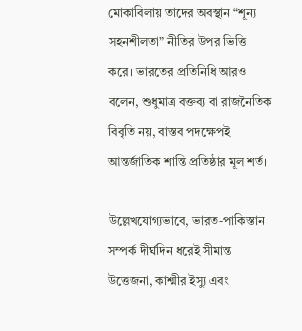মোকাবিলায় তাদের অবস্থান “শূন্য সহনশীলতা” নীতির উপর ভিত্তি করে। ভারতের প্রতিনিধি আরও বলেন, শুধুমাত্র বক্তব্য বা রাজনৈতিক বিবৃতি নয়, বাস্তব পদক্ষেপই আন্তর্জাতিক শান্তি প্রতিষ্ঠার মূল শর্ত।

উল্লেখযোগ্যভাবে, ভারত-পাকিস্তান সম্পর্ক দীর্ঘদিন ধরেই সীমান্ত উত্তেজনা, কাশ্মীর ইস্যু এবং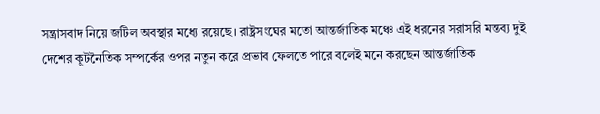সন্ত্রাসবাদ নিয়ে জটিল অবস্থার মধ্যে রয়েছে। রাষ্ট্রসংঘের মতো আন্তর্জাতিক মঞ্চে এই ধরনের সরাসরি মন্তব্য দুই দেশের কূটনৈতিক সম্পর্কের ওপর নতুন করে প্রভাব ফেলতে পারে বলেই মনে করছেন আন্তর্জাতিক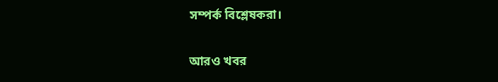সম্পর্ক বিশ্লেষকরা।

আরও খবর